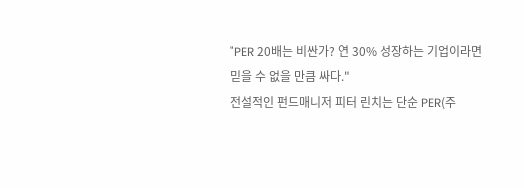"PER 20배는 비싼가? 연 30% 성장하는 기업이라면 믿을 수 없을 만큼 싸다."
전설적인 펀드매니저 피터 린치는 단순 PER(주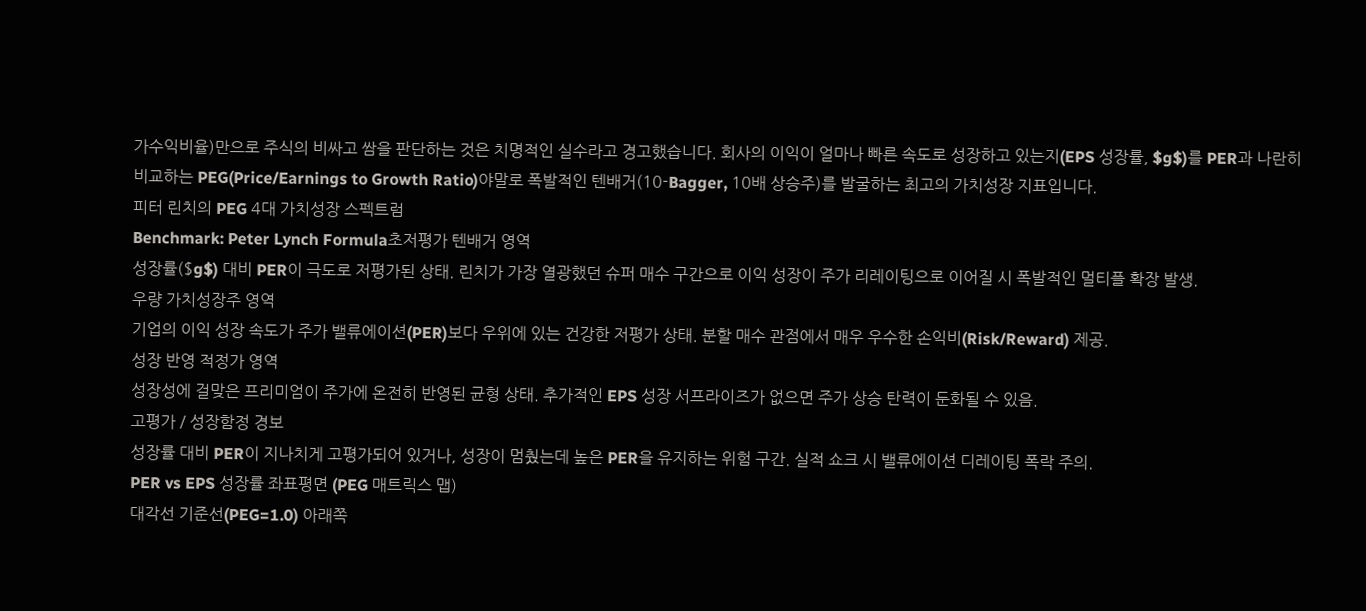가수익비율)만으로 주식의 비싸고 쌈을 판단하는 것은 치명적인 실수라고 경고했습니다. 회사의 이익이 얼마나 빠른 속도로 성장하고 있는지(EPS 성장률, $g$)를 PER과 나란히 비교하는 PEG(Price/Earnings to Growth Ratio)야말로 폭발적인 텐배거(10-Bagger, 10배 상승주)를 발굴하는 최고의 가치성장 지표입니다.
피터 린치의 PEG 4대 가치성장 스펙트럼
Benchmark: Peter Lynch Formula초저평가 텐배거 영역
성장률($g$) 대비 PER이 극도로 저평가된 상태. 린치가 가장 열광했던 슈퍼 매수 구간으로 이익 성장이 주가 리레이팅으로 이어질 시 폭발적인 멀티플 확장 발생.
우량 가치성장주 영역
기업의 이익 성장 속도가 주가 밸류에이션(PER)보다 우위에 있는 건강한 저평가 상태. 분할 매수 관점에서 매우 우수한 손익비(Risk/Reward) 제공.
성장 반영 적정가 영역
성장성에 걸맞은 프리미엄이 주가에 온전히 반영된 균형 상태. 추가적인 EPS 성장 서프라이즈가 없으면 주가 상승 탄력이 둔화될 수 있음.
고평가 / 성장함정 경보
성장률 대비 PER이 지나치게 고평가되어 있거나, 성장이 멈췄는데 높은 PER을 유지하는 위험 구간. 실적 쇼크 시 밸류에이션 디레이팅 폭락 주의.
PER vs EPS 성장률 좌표평면 (PEG 매트릭스 맵)
대각선 기준선(PEG=1.0) 아래쪽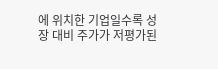에 위치한 기업일수록 성장 대비 주가가 저평가된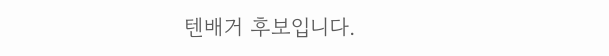텐배거 후보입니다.